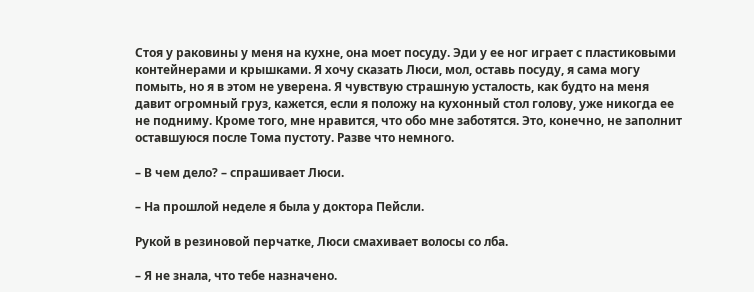Стоя у раковины у меня на кухне, она моет посуду. Эди у ее ног играет с пластиковыми контейнерами и крышками. Я хочу сказать Люси, мол, оставь посуду, я сама могу помыть, но я в этом не уверена. Я чувствую страшную усталость, как будто на меня давит огромный груз, кажется, если я положу на кухонный стол голову, уже никогда ее не подниму. Кроме того, мне нравится, что обо мне заботятся. Это, конечно, не заполнит оставшуюся после Тома пустоту. Разве что немного.

– В чем дело? – спрашивает Люси.

– На прошлой неделе я была у доктора Пейсли.

Рукой в резиновой перчатке, Люси смахивает волосы со лба.

– Я не знала, что тебе назначено.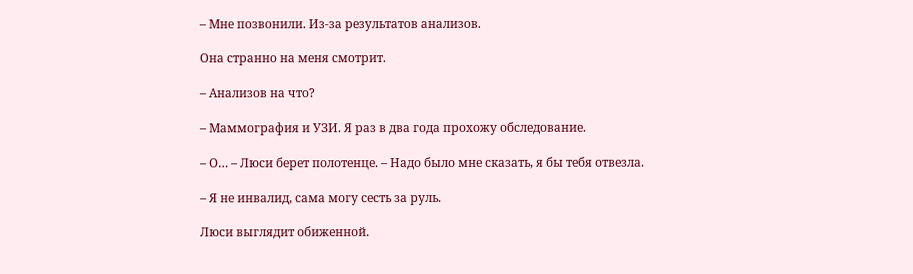– Мне позвонили. Из-за результатов анализов.

Она странно на меня смотрит.

– Анализов на что?

– Маммография и УЗИ. Я раз в два года прохожу обследование.

– О… – Люси берет полотенце. – Надо было мне сказать, я бы тебя отвезла.

– Я не инвалид, сама могу сесть за руль.

Люси выглядит обиженной.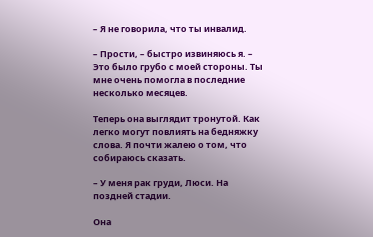– Я не говорила, что ты инвалид.

– Прости, – быстро извиняюсь я. – Это было грубо с моей стороны. Ты мне очень помогла в последние несколько месяцев.

Теперь она выглядит тронутой. Как легко могут повлиять на бедняжку слова. Я почти жалею о том, что собираюсь сказать.

– У меня рак груди, Люси. На поздней стадии.

Она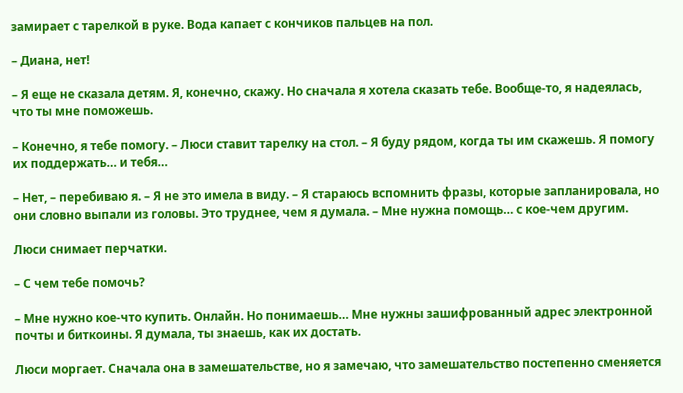замирает с тарелкой в руке. Вода капает с кончиков пальцев на пол.

– Диана, нет!

– Я еще не сказала детям. Я, конечно, скажу. Но сначала я хотела сказать тебе. Вообще-то, я надеялась, что ты мне поможешь.

– Конечно, я тебе помогу. – Люси ставит тарелку на стол. – Я буду рядом, когда ты им скажешь. Я помогу их поддержать… и тебя…

– Нет, – перебиваю я. – Я не это имела в виду. – Я стараюсь вспомнить фразы, которые запланировала, но они словно выпали из головы. Это труднее, чем я думала. – Мне нужна помощь… с кое-чем другим.

Люси снимает перчатки.

– С чем тебе помочь?

– Мне нужно кое-что купить. Онлайн. Но понимаешь… Мне нужны зашифрованный адрес электронной почты и биткоины. Я думала, ты знаешь, как их достать.

Люси моргает. Сначала она в замешательстве, но я замечаю, что замешательство постепенно сменяется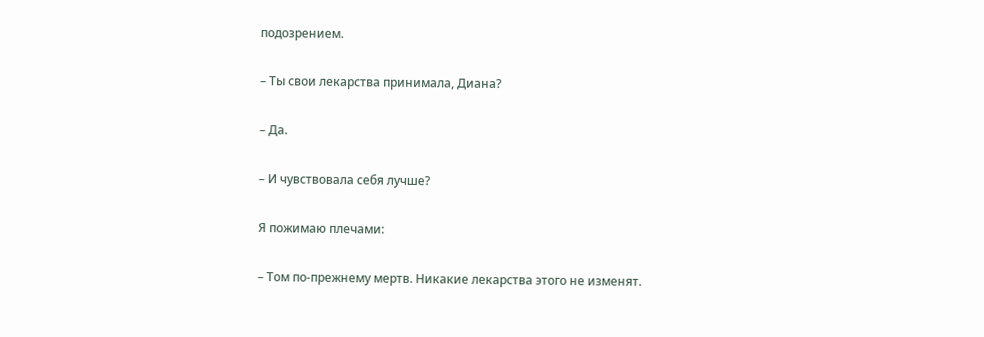подозрением.

– Ты свои лекарства принимала, Диана?

– Да.

– И чувствовала себя лучше?

Я пожимаю плечами:

– Том по-прежнему мертв. Никакие лекарства этого не изменят.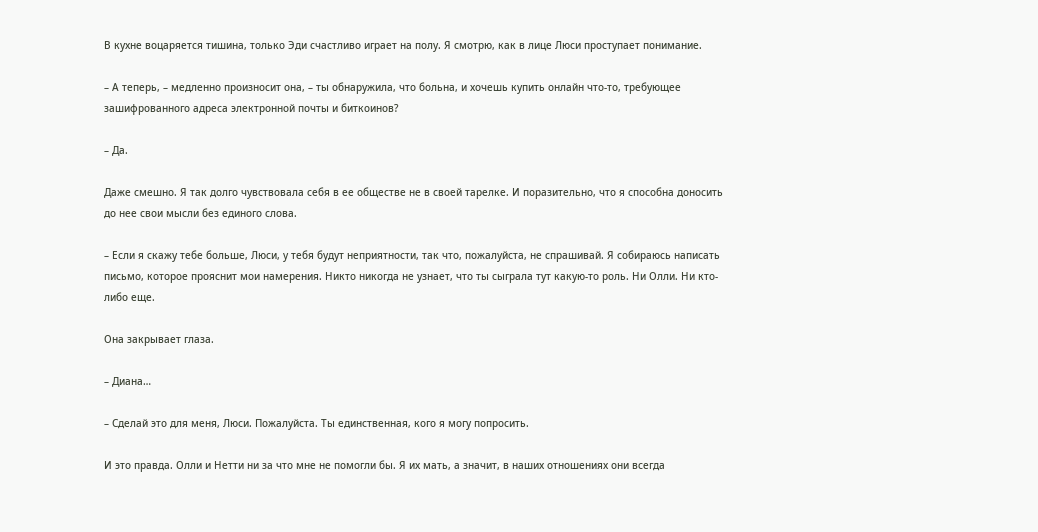В кухне воцаряется тишина, только Эди счастливо играет на полу. Я смотрю, как в лице Люси проступает понимание.

– А теперь, – медленно произносит она, – ты обнаружила, что больна, и хочешь купить онлайн что-то, требующее зашифрованного адреса электронной почты и биткоинов?

– Да.

Даже смешно. Я так долго чувствовала себя в ее обществе не в своей тарелке. И поразительно, что я способна доносить до нее свои мысли без единого слова.

– Если я скажу тебе больше, Люси, у тебя будут неприятности, так что, пожалуйста, не спрашивай. Я собираюсь написать письмо, которое прояснит мои намерения. Никто никогда не узнает, что ты сыграла тут какую-то роль. Ни Олли. Ни кто-либо еще.

Она закрывает глаза.

– Диана…

– Сделай это для меня, Люси. Пожалуйста. Ты единственная, кого я могу попросить.

И это правда. Олли и Нетти ни за что мне не помогли бы. Я их мать, а значит, в наших отношениях они всегда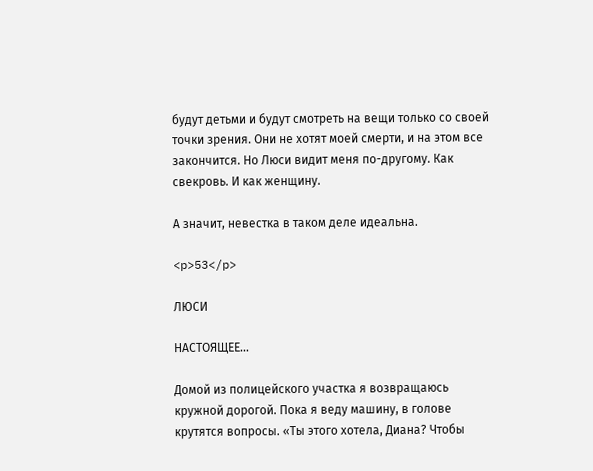будут детьми и будут смотреть на вещи только со своей точки зрения. Они не хотят моей смерти, и на этом все закончится. Но Люси видит меня по-другому. Как свекровь. И как женщину.

А значит, невестка в таком деле идеальна.

<p>53</p>

ЛЮСИ

НАСТОЯЩЕЕ…

Домой из полицейского участка я возвращаюсь кружной дорогой. Пока я веду машину, в голове крутятся вопросы. «Ты этого хотела, Диана? Чтобы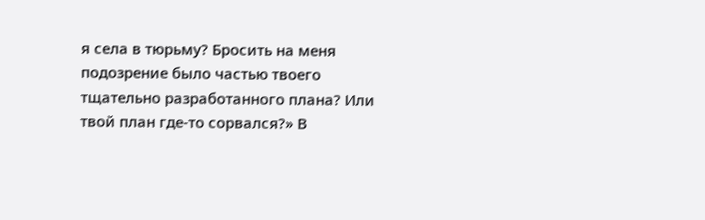я села в тюрьму? Бросить на меня подозрение было частью твоего тщательно разработанного плана? Или твой план где-то сорвался?» В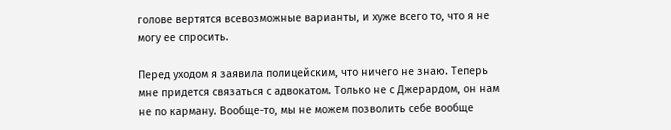голове вертятся всевозможные варианты, и хуже всего то, что я не могу ее спросить.

Перед уходом я заявила полицейским, что ничего не знаю. Теперь мне придется связаться с адвокатом. Только не с Джерардом, он нам не по карману. Вообще-то, мы не можем позволить себе вообще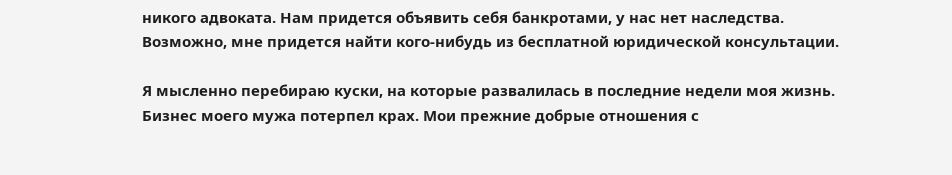никого адвоката. Нам придется объявить себя банкротами, у нас нет наследства. Возможно, мне придется найти кого-нибудь из бесплатной юридической консультации.

Я мысленно перебираю куски, на которые развалилась в последние недели моя жизнь. Бизнес моего мужа потерпел крах. Мои прежние добрые отношения с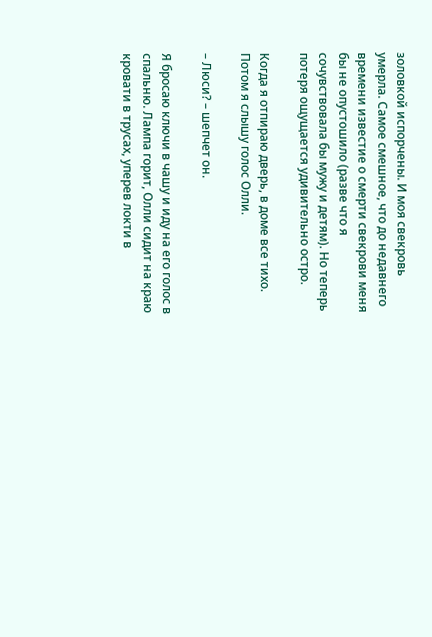золовкой испорчены. И моя свекровь умерла. Самое смешное, что до недавнего времени известие о смерти свекрови меня бы не опустошило (разве что я сочувствовала бы мужу и детям). Но теперь потеря ощущается удивительно остро.

Когда я отпираю дверь, в доме все тихо. Потом я слышу голос Олли.

– Люси? – шепчет он.

Я бросаю ключи в чашу и иду на его голос в спальню. Лампа горит, Олли сидит на краю кровати в трусах, уперев локти в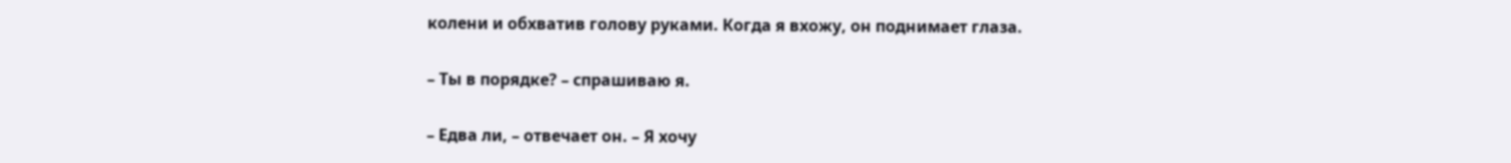колени и обхватив голову руками. Когда я вхожу, он поднимает глаза.

– Ты в порядке? – спрашиваю я.

– Едва ли, – отвечает он. – Я хочу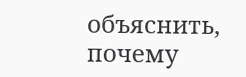объяснить, почему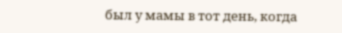был у мамы в тот день, когда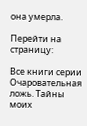она умерла.

Перейти на страницу:

Все книги серии Очаровательная ложь. Тайны моих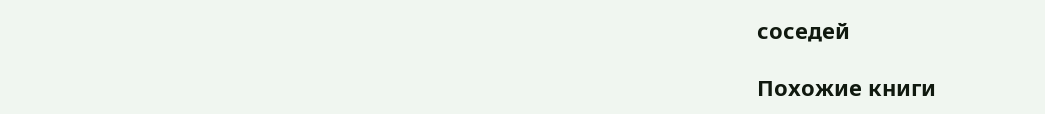соседей

Похожие книги